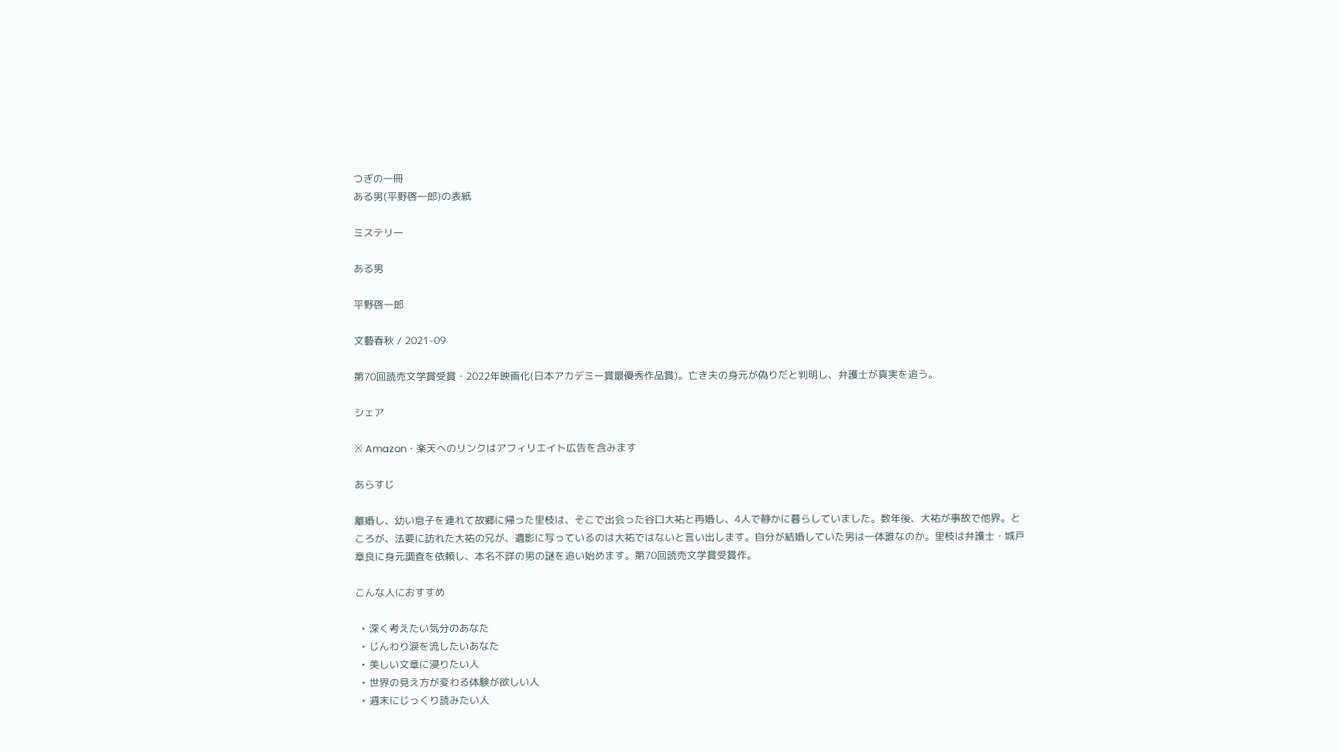つぎの一冊
ある男(平野啓一郎)の表紙

ミステリー

ある男

平野啓一郎

文藝春秋 / 2021-09

第70回読売文学賞受賞・2022年映画化(日本アカデミー賞最優秀作品賞)。亡き夫の身元が偽りだと判明し、弁護士が真実を追う。

シェア

※ Amazon・楽天へのリンクはアフィリエイト広告を含みます

あらすじ

離婚し、幼い息子を連れて故郷に帰った里枝は、そこで出会った谷口大祐と再婚し、4人で静かに暮らしていました。数年後、大祐が事故で他界。ところが、法要に訪れた大祐の兄が、遺影に写っているのは大祐ではないと言い出します。自分が結婚していた男は一体誰なのか。里枝は弁護士・城戸章良に身元調査を依頼し、本名不詳の男の謎を追い始めます。第70回読売文学賞受賞作。

こんな人におすすめ

  • 深く考えたい気分のあなた
  • じんわり涙を流したいあなた
  • 美しい文章に浸りたい人
  • 世界の見え方が変わる体験が欲しい人
  • 週末にじっくり読みたい人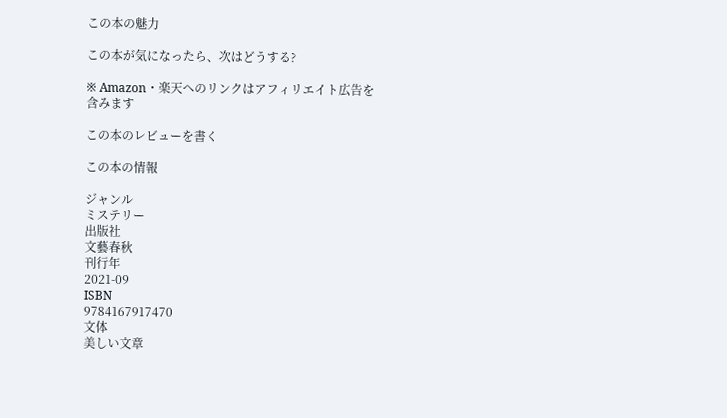この本の魅力

この本が気になったら、次はどうする?

※ Amazon・楽天へのリンクはアフィリエイト広告を含みます

この本のレビューを書く

この本の情報

ジャンル
ミステリー
出版社
文藝春秋
刊行年
2021-09
ISBN
9784167917470
文体
美しい文章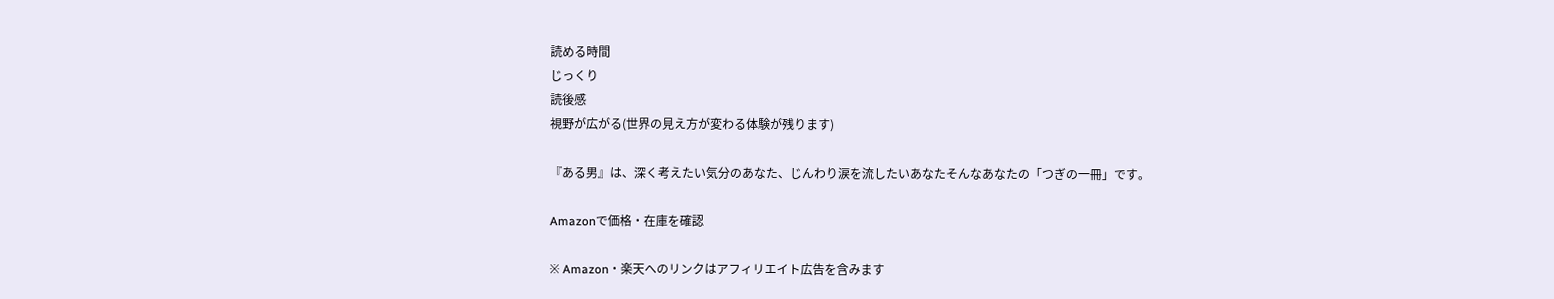読める時間
じっくり
読後感
視野が広がる(世界の見え方が変わる体験が残ります)

『ある男』は、深く考えたい気分のあなた、じんわり涙を流したいあなたそんなあなたの「つぎの一冊」です。

Amazonで価格・在庫を確認

※ Amazon・楽天へのリンクはアフィリエイト広告を含みます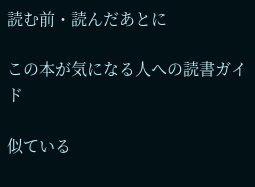読む前・読んだあとに

この本が気になる人への読書ガイド

似ている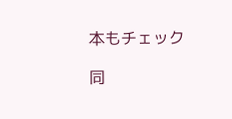本もチェック

同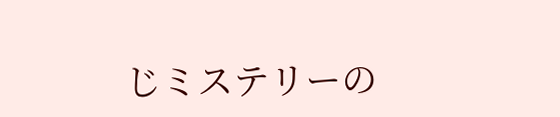じミステリーの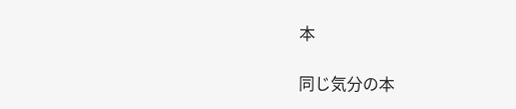本

同じ気分の本